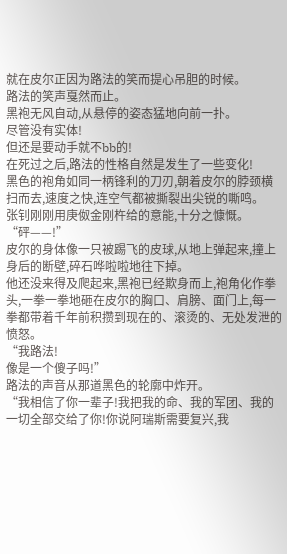就在皮尔正因为路法的笑而提心吊胆的时候。
路法的笑声戛然而止。
黑袍无风自动,从悬停的姿态猛地向前一扑。
尽管没有实体!
但还是要动手就不bb的!
在死过之后,路法的性格自然是发生了一些变化!
黑色的袍角如同一柄锋利的刀刃,朝着皮尔的脖颈横扫而去,速度之快,连空气都被撕裂出尖锐的嘶鸣。
张钊刚刚用庚伮金刚杵给的意能,十分之慷慨。
“砰——!”
皮尔的身体像一只被踢飞的皮球,从地上弹起来,撞上身后的断壁,碎石哗啦啦地往下掉。
他还没来得及爬起来,黑袍已经欺身而上,袍角化作拳头,一拳一拳地砸在皮尔的胸口、肩膀、面门上,每一拳都带着千年前积攒到现在的、滚烫的、无处发泄的愤怒。
“我路法!
像是一个傻子吗!”
路法的声音从那道黑色的轮廓中炸开。
“我相信了你一辈子!我把我的命、我的军团、我的一切全部交给了你!你说阿瑞斯需要复兴,我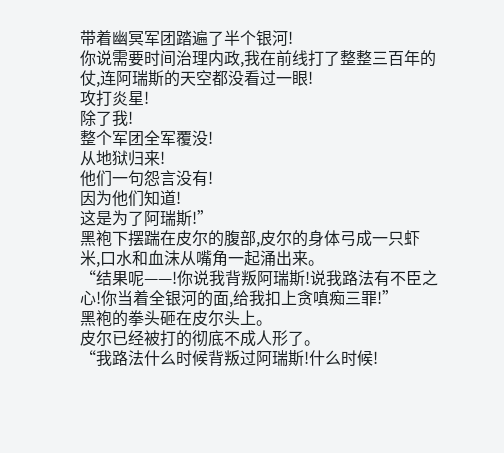带着幽冥军团踏遍了半个银河!
你说需要时间治理内政,我在前线打了整整三百年的仗,连阿瑞斯的天空都没看过一眼!
攻打炎星!
除了我!
整个军团全军覆没!
从地狱归来!
他们一句怨言没有!
因为他们知道!
这是为了阿瑞斯!”
黑袍下摆踹在皮尔的腹部,皮尔的身体弓成一只虾米,口水和血沫从嘴角一起涌出来。
“结果呢——!你说我背叛阿瑞斯!说我路法有不臣之心!你当着全银河的面,给我扣上贪嗔痴三罪!”
黑袍的拳头砸在皮尔头上。
皮尔已经被打的彻底不成人形了。
“我路法什么时候背叛过阿瑞斯!什么时候!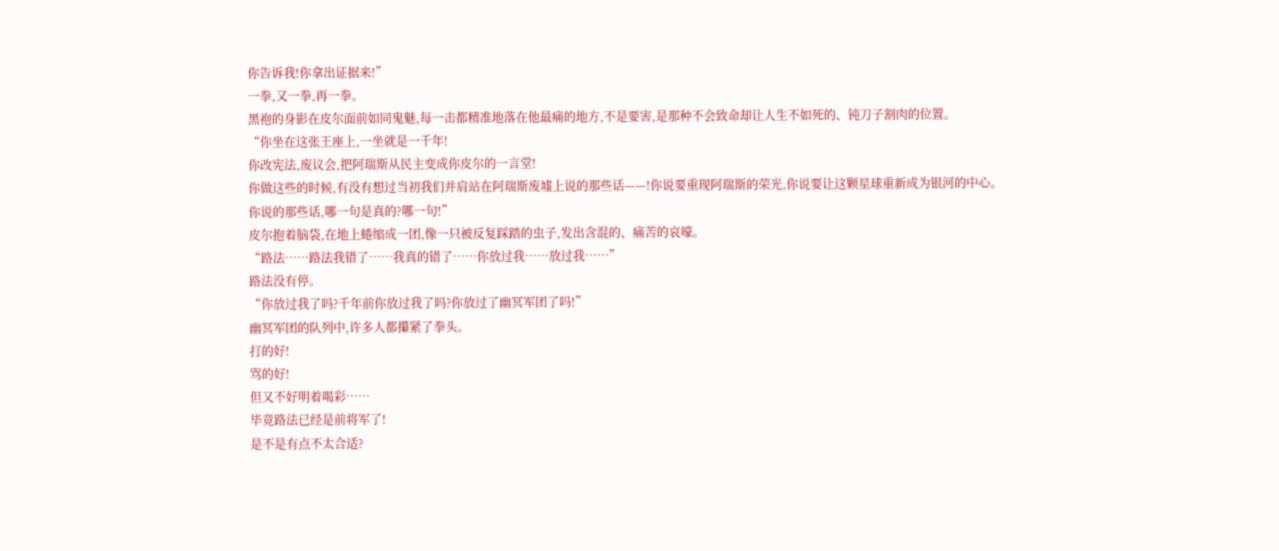你告诉我!你拿出证据来!”
一拳,又一拳,再一拳。
黑袍的身影在皮尔面前如同鬼魅,每一击都精准地落在他最痛的地方,不是要害,是那种不会致命却让人生不如死的、钝刀子割肉的位置。
“你坐在这张王座上,一坐就是一千年!
你改宪法,废议会,把阿瑞斯从民主变成你皮尔的一言堂!
你做这些的时候,有没有想过当初我们并肩站在阿瑞斯废墟上说的那些话——!你说要重现阿瑞斯的荣光,你说要让这颗星球重新成为银河的中心。
你说的那些话,哪一句是真的?哪一句!”
皮尔抱着脑袋,在地上蜷缩成一团,像一只被反复踩踏的虫子,发出含混的、痛苦的哀嚎。
“路法……路法我错了……我真的错了……你放过我……放过我……”
路法没有停。
“你放过我了吗?千年前你放过我了吗?你放过了幽冥军团了吗!”
幽冥军团的队列中,许多人都攥紧了拳头。
打的好!
骂的好!
但又不好明着喝彩……
毕竟路法已经是前将军了!
是不是有点不太合适?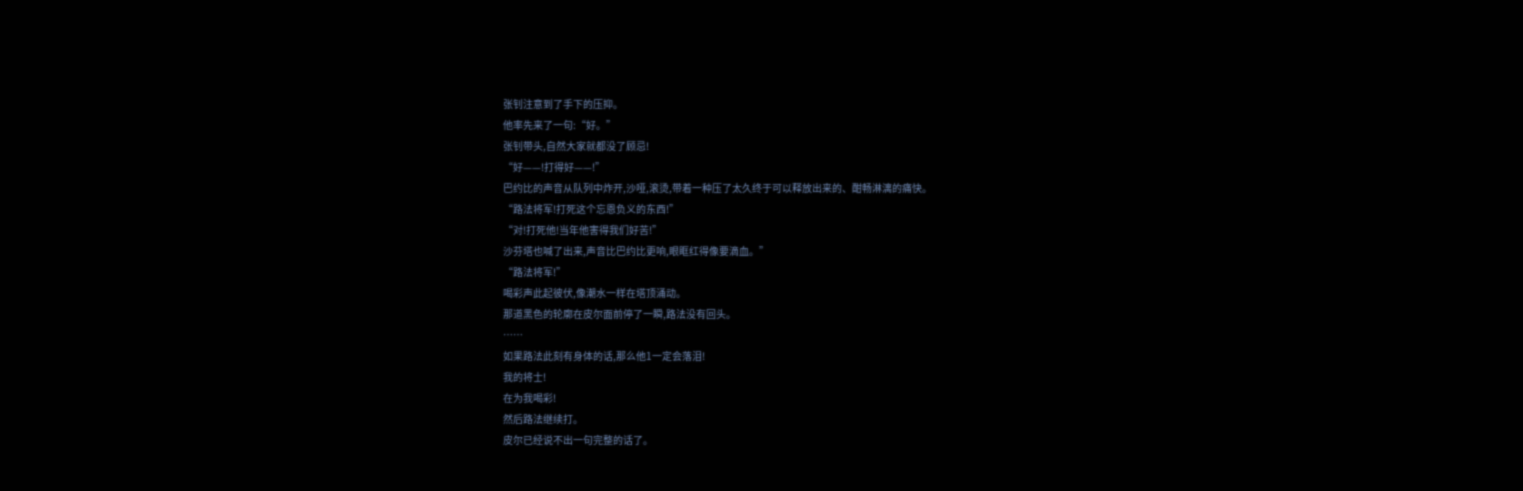张钊注意到了手下的压抑。
他率先来了一句:“好。”
张钊带头,自然大家就都没了顾忌!
“好——!打得好——!”
巴约比的声音从队列中炸开,沙哑,滚烫,带着一种压了太久终于可以释放出来的、酣畅淋漓的痛快。
“路法将军!打死这个忘恩负义的东西!”
“对!打死他!当年他害得我们好苦!”
沙芬塔也喊了出来,声音比巴约比更响,眼眶红得像要滴血。”
“路法将军!”
喝彩声此起彼伏,像潮水一样在塔顶涌动。
那道黑色的轮廓在皮尔面前停了一瞬,路法没有回头。
……
如果路法此刻有身体的话,那么他1一定会落泪!
我的将士!
在为我喝彩!
然后路法继续打。
皮尔已经说不出一句完整的话了。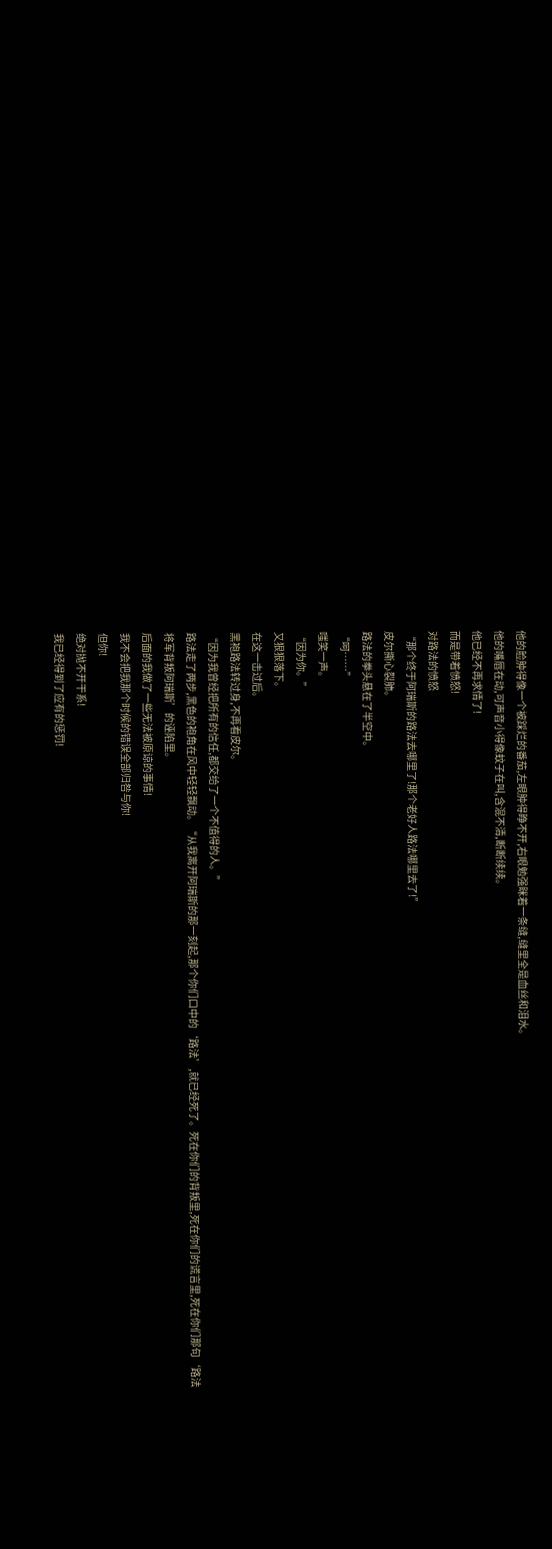他的脸肿得像一个被踩烂的番茄,左眼肿得睁不开,右眼勉强眯着一条缝,缝里全是血丝和泪水。
他的嘴唇在动,可声音小得像蚊子在叫,含混不清,断断续续。
他已经不再求情了!
而是带着愤怒!
对路法的愤怒
“那个终于阿瑞斯的路法去哪里了!那个老好人路法哪里去了!”
皮尔撕心裂肺。
路法的拳头悬在了半空中。
“呵……”
嗤笑一声。
“因为你。”
又狠狠落下。
在这一击过后。
黑袍路法转过身,不再看皮尔。
“因为我曾经把所有的信任,都交给了一个不值得的人。”
路法走了两步,黑色的袍角在风中轻轻飘动。“从我离开阿瑞斯的那一刻起,那个你们口中的‘路法’,就已经死了。死在你们的背叛里,死在你们的谎言里,死在你们那句‘路法将军背叛阿瑞斯’的诬陷里。
后面的我做了一些无法被原谅的事情!
我不会把我那个时候的错误全部归咎与你!
但你!
绝对抛不开干系!
我已经得到了应有的惩罚!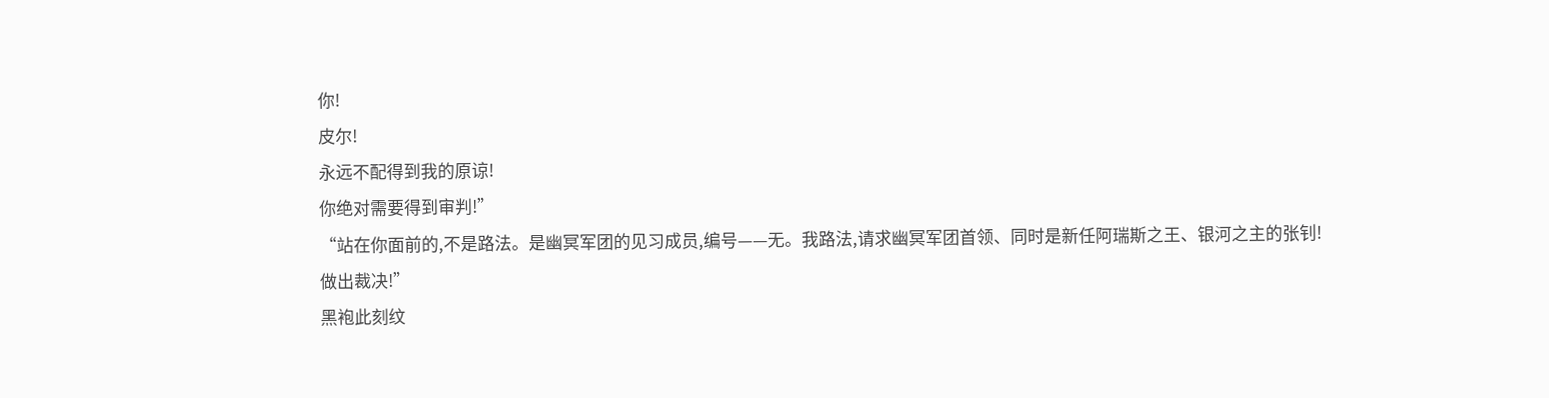你!
皮尔!
永远不配得到我的原谅!
你绝对需要得到审判!”
“站在你面前的,不是路法。是幽冥军团的见习成员,编号——无。我路法,请求幽冥军团首领、同时是新任阿瑞斯之王、银河之主的张钊!
做出裁决!”
黑袍此刻纹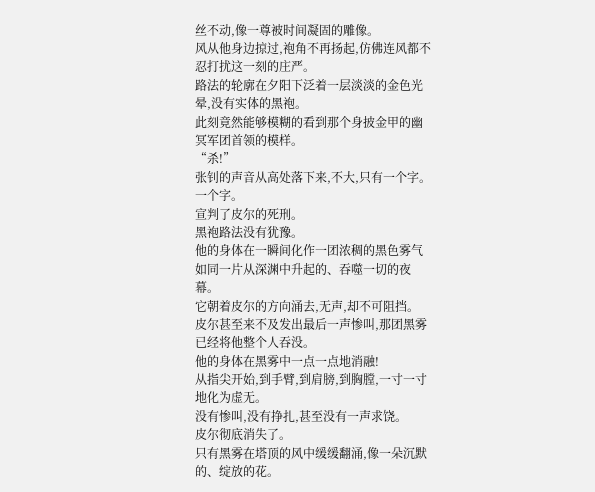丝不动,像一尊被时间凝固的雕像。
风从他身边掠过,袍角不再扬起,仿佛连风都不忍打扰这一刻的庄严。
路法的轮廓在夕阳下泛着一层淡淡的金色光晕,没有实体的黑袍。
此刻竟然能够模糊的看到那个身披金甲的幽冥军团首领的模样。
“杀!”
张钊的声音从高处落下来,不大,只有一个字。
一个字。
宣判了皮尔的死刑。
黑袍路法没有犹豫。
他的身体在一瞬间化作一团浓稠的黑色雾气如同一片从深渊中升起的、吞噬一切的夜幕。
它朝着皮尔的方向涌去,无声,却不可阻挡。
皮尔甚至来不及发出最后一声惨叫,那团黑雾已经将他整个人吞没。
他的身体在黑雾中一点一点地消融!
从指尖开始,到手臂,到肩膀,到胸膛,一寸一寸地化为虚无。
没有惨叫,没有挣扎,甚至没有一声求饶。
皮尔彻底消失了。
只有黑雾在塔顶的风中缓缓翻涌,像一朵沉默的、绽放的花。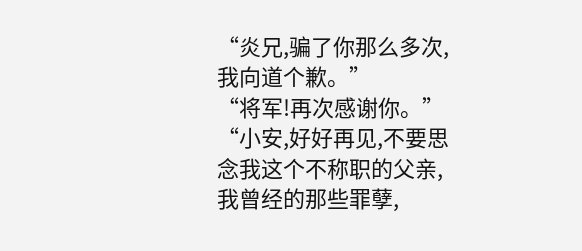“炎兄,骗了你那么多次,我向道个歉。”
“将军!再次感谢你。”
“小安,好好再见,不要思念我这个不称职的父亲,我曾经的那些罪孽,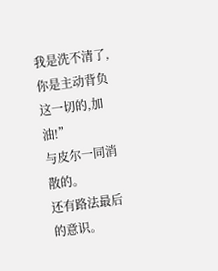我是洗不清了,你是主动背负这一切的,加油!”
与皮尔一同消散的。
还有路法最后的意识。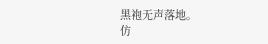黑袍无声落地。
仿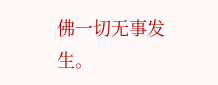佛一切无事发生。